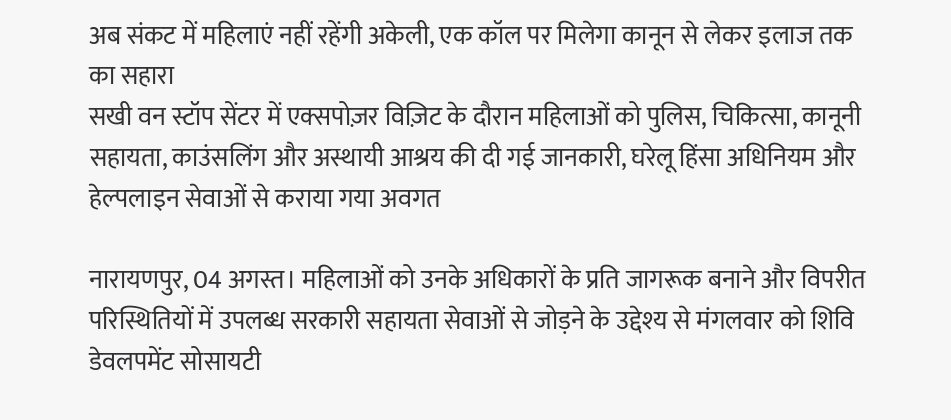अब संकट में महिलाएं नहीं रहेंगी अकेली, एक कॉल पर मिलेगा कानून से लेकर इलाज तक का सहारा
सखी वन स्टॉप सेंटर में एक्सपोज़र विज़िट के दौरान महिलाओं को पुलिस, चिकित्सा, कानूनी सहायता, काउंसलिंग और अस्थायी आश्रय की दी गई जानकारी, घरेलू हिंसा अधिनियम और हेल्पलाइन सेवाओं से कराया गया अवगत

नारायणपुर, 04 अगस्त। महिलाओं को उनके अधिकारों के प्रति जागरूक बनाने और विपरीत परिस्थितियों में उपलब्ध सरकारी सहायता सेवाओं से जोड़ने के उद्देश्य से मंगलवार को शिवि डेवलपमेंट सोसायटी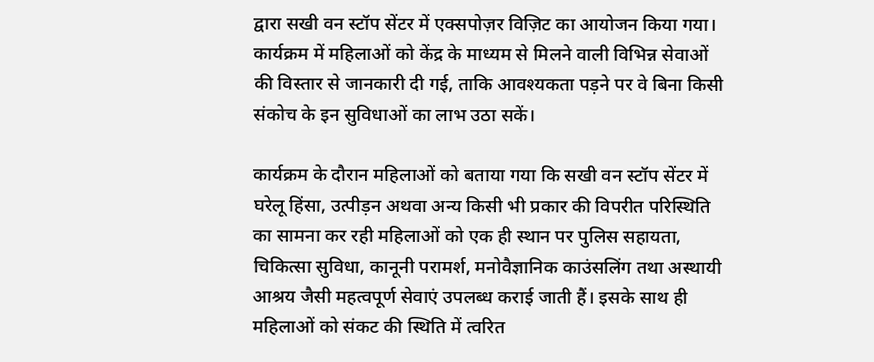द्वारा सखी वन स्टॉप सेंटर में एक्सपोज़र विज़िट का आयोजन किया गया। कार्यक्रम में महिलाओं को केंद्र के माध्यम से मिलने वाली विभिन्न सेवाओं की विस्तार से जानकारी दी गई, ताकि आवश्यकता पड़ने पर वे बिना किसी संकोच के इन सुविधाओं का लाभ उठा सकें।

कार्यक्रम के दौरान महिलाओं को बताया गया कि सखी वन स्टॉप सेंटर में घरेलू हिंसा, उत्पीड़न अथवा अन्य किसी भी प्रकार की विपरीत परिस्थिति का सामना कर रही महिलाओं को एक ही स्थान पर पुलिस सहायता, चिकित्सा सुविधा, कानूनी परामर्श, मनोवैज्ञानिक काउंसलिंग तथा अस्थायी आश्रय जैसी महत्वपूर्ण सेवाएं उपलब्ध कराई जाती हैं। इसके साथ ही महिलाओं को संकट की स्थिति में त्वरित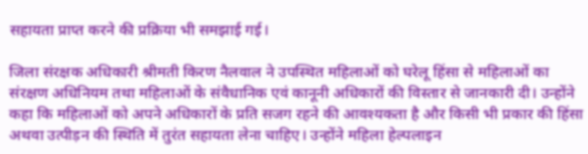सहायता प्राप्त करने की प्रक्रिया भी समझाई गई।

जिला संरक्षक अधिकारी श्रीमती किरण नैलवाल ने उपस्थित महिलाओं को घरेलू हिंसा से महिलाओं का संरक्षण अधिनियम तथा महिलाओं के संवैधानिक एवं कानूनी अधिकारों की विस्तार से जानकारी दी। उन्होंने कहा कि महिलाओं को अपने अधिकारों के प्रति सजग रहने की आवश्यकता है और किसी भी प्रकार की हिंसा अथवा उत्पीड़न की स्थिति में तुरंत सहायता लेना चाहिए। उन्होंने महिला हेल्पलाइन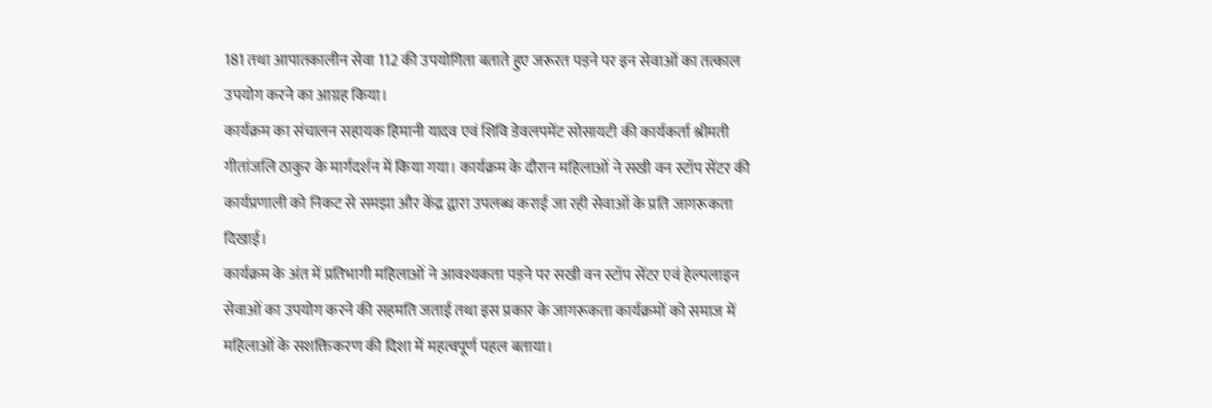181 तथा आपातकालीन सेवा 112 की उपयोगिता बताते हुए जरूरत पड़ने पर इन सेवाओं का तत्काल उपयोग करने का आग्रह किया।
कार्यक्रम का संचालन सहायक हिमानी यादव एवं शिवि डेवलपमेंट सोसायटी की कार्यकर्ता श्रीमती गीतांजलि ठाकुर के मार्गदर्शन में किया गया। कार्यक्रम के दौरान महिलाओं ने सखी वन स्टॉप सेंटर की कार्यप्रणाली को निकट से समझा और केंद्र द्वारा उपलब्ध कराई जा रही सेवाओं के प्रति जागरूकता दिखाई।
कार्यक्रम के अंत में प्रतिभागी महिलाओं ने आवश्यकता पड़ने पर सखी वन स्टॉप सेंटर एवं हेल्पलाइन सेवाओं का उपयोग करने की सहमति जताई तथा इस प्रकार के जागरूकता कार्यक्रमों को समाज में महिलाओं के सशक्तिकरण की दिशा में महत्वपूर्ण पहल बताया।